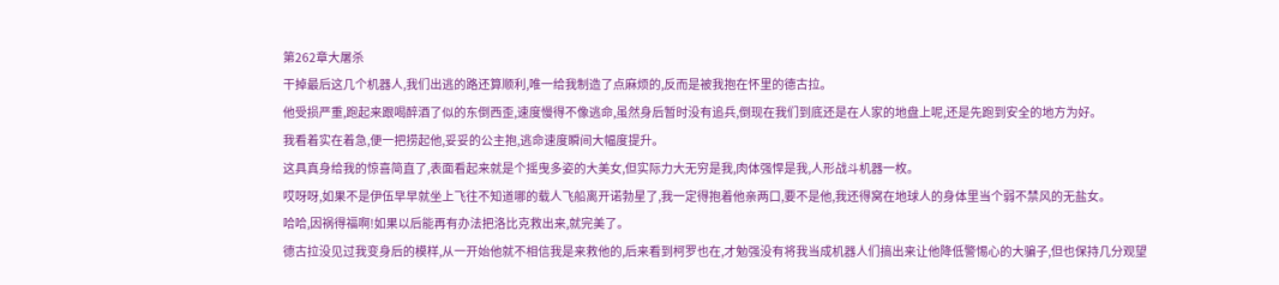第262章大屠杀
干掉最后这几个机器人,我们出逃的路还算顺利,唯一给我制造了点麻烦的,反而是被我抱在怀里的德古拉。
他受损严重,跑起来跟喝醉酒了似的东倒西歪,速度慢得不像逃命,虽然身后暂时没有追兵,倒现在我们到底还是在人家的地盘上呢,还是先跑到安全的地方为好。
我看着实在着急,便一把捞起他,妥妥的公主抱,逃命速度瞬间大幅度提升。
这具真身给我的惊喜简直了,表面看起来就是个摇曳多姿的大美女,但实际力大无穷是我,肉体强悍是我,人形战斗机器一枚。
哎呀呀,如果不是伊伍早早就坐上飞往不知道哪的载人飞船离开诺勃星了,我一定得抱着他亲两口,要不是他,我还得窝在地球人的身体里当个弱不禁风的无盐女。
哈哈,因祸得福啊!如果以后能再有办法把洛比克救出来,就完美了。
德古拉没见过我变身后的模样,从一开始他就不相信我是来救他的,后来看到柯罗也在,才勉强没有将我当成机器人们搞出来让他降低警惕心的大骗子,但也保持几分观望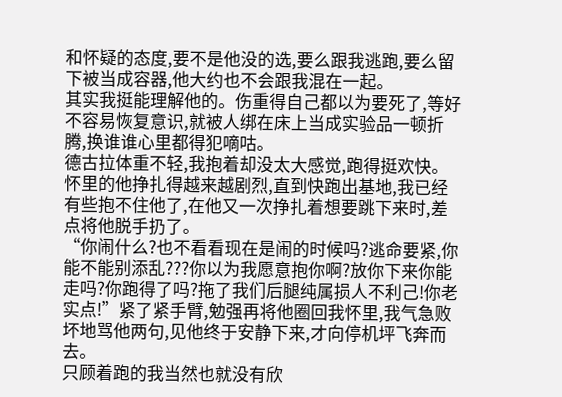和怀疑的态度,要不是他没的选,要么跟我逃跑,要么留下被当成容器,他大约也不会跟我混在一起。
其实我挺能理解他的。伤重得自己都以为要死了,等好不容易恢复意识,就被人绑在床上当成实验品一顿折腾,换谁谁心里都得犯嘀咕。
德古拉体重不轻,我抱着却没太大感觉,跑得挺欢快。
怀里的他挣扎得越来越剧烈,直到快跑出基地,我已经有些抱不住他了,在他又一次挣扎着想要跳下来时,差点将他脱手扔了。
“你闹什么?也不看看现在是闹的时候吗?逃命要紧,你能不能别添乱???你以为我愿意抱你啊?放你下来你能走吗?你跑得了吗?拖了我们后腿纯属损人不利己!你老实点!”紧了紧手臂,勉强再将他圈回我怀里,我气急败坏地骂他两句,见他终于安静下来,才向停机坪飞奔而去。
只顾着跑的我当然也就没有欣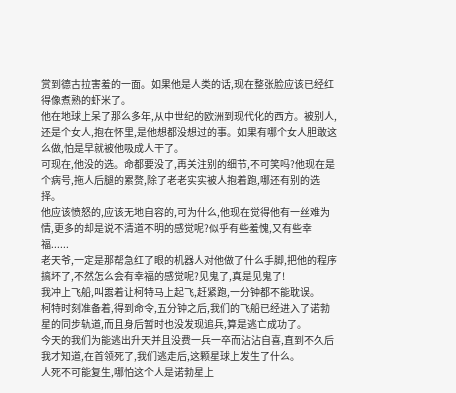赏到德古拉害羞的一面。如果他是人类的话,现在整张脸应该已经红得像煮熟的虾米了。
他在地球上呆了那么多年,从中世纪的欧洲到现代化的西方。被别人,还是个女人,抱在怀里,是他想都没想过的事。如果有哪个女人胆敢这么做,怕是早就被他吸成人干了。
可现在,他没的选。命都要没了,再关注别的细节,不可笑吗?他现在是个病号,拖人后腿的累赘,除了老老实实被人抱着跑,哪还有别的选择。
他应该愤怒的,应该无地自容的,可为什么,他现在觉得他有一丝难为情,更多的却是说不清道不明的感觉呢?似乎有些羞愧,又有些幸福......
老天爷,一定是那帮急红了眼的机器人对他做了什么手脚,把他的程序搞坏了,不然怎么会有幸福的感觉呢?见鬼了,真是见鬼了!
我冲上飞船,叫嚣着让柯特马上起飞,赶紧跑,一分钟都不能耽误。
柯特时刻准备着,得到命令,五分钟之后,我们的飞船已经进入了诺勃星的同步轨道,而且身后暂时也没发现追兵,算是逃亡成功了。
今天的我们为能逃出升天并且没费一兵一卒而沾沾自喜,直到不久后我才知道,在首领死了,我们逃走后,这颗星球上发生了什么。
人死不可能复生,哪怕这个人是诺勃星上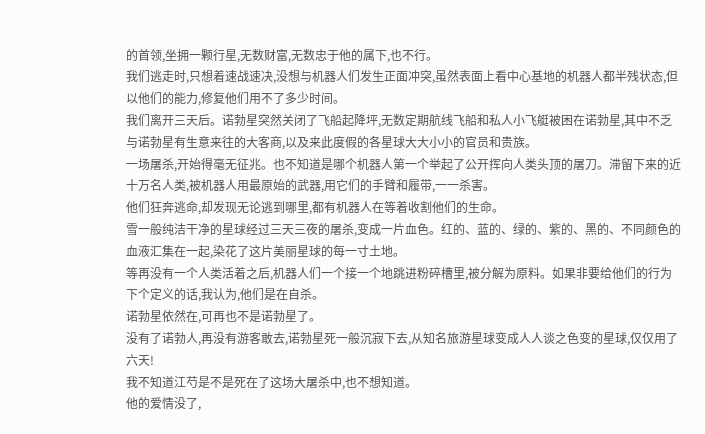的首领,坐拥一颗行星,无数财富,无数忠于他的属下,也不行。
我们逃走时,只想着速战速决,没想与机器人们发生正面冲突,虽然表面上看中心基地的机器人都半残状态,但以他们的能力,修复他们用不了多少时间。
我们离开三天后。诺勃星突然关闭了飞船起降坪,无数定期航线飞船和私人小飞艇被困在诺勃星,其中不乏与诺勃星有生意来往的大客商,以及来此度假的各星球大大小小的官员和贵族。
一场屠杀,开始得毫无征兆。也不知道是哪个机器人第一个举起了公开挥向人类头顶的屠刀。滞留下来的近十万名人类,被机器人用最原始的武器,用它们的手臂和履带,一一杀害。
他们狂奔逃命,却发现无论逃到哪里,都有机器人在等着收割他们的生命。
雪一般纯洁干净的星球经过三天三夜的屠杀,变成一片血色。红的、蓝的、绿的、紫的、黑的、不同颜色的血液汇集在一起,染花了这片美丽星球的每一寸土地。
等再没有一个人类活着之后,机器人们一个接一个地跳进粉碎槽里,被分解为原料。如果非要给他们的行为下个定义的话,我认为,他们是在自杀。
诺勃星依然在,可再也不是诺勃星了。
没有了诺勃人,再没有游客敢去,诺勃星死一般沉寂下去,从知名旅游星球变成人人谈之色变的星球,仅仅用了六天!
我不知道江芍是不是死在了这场大屠杀中,也不想知道。
他的爱情没了,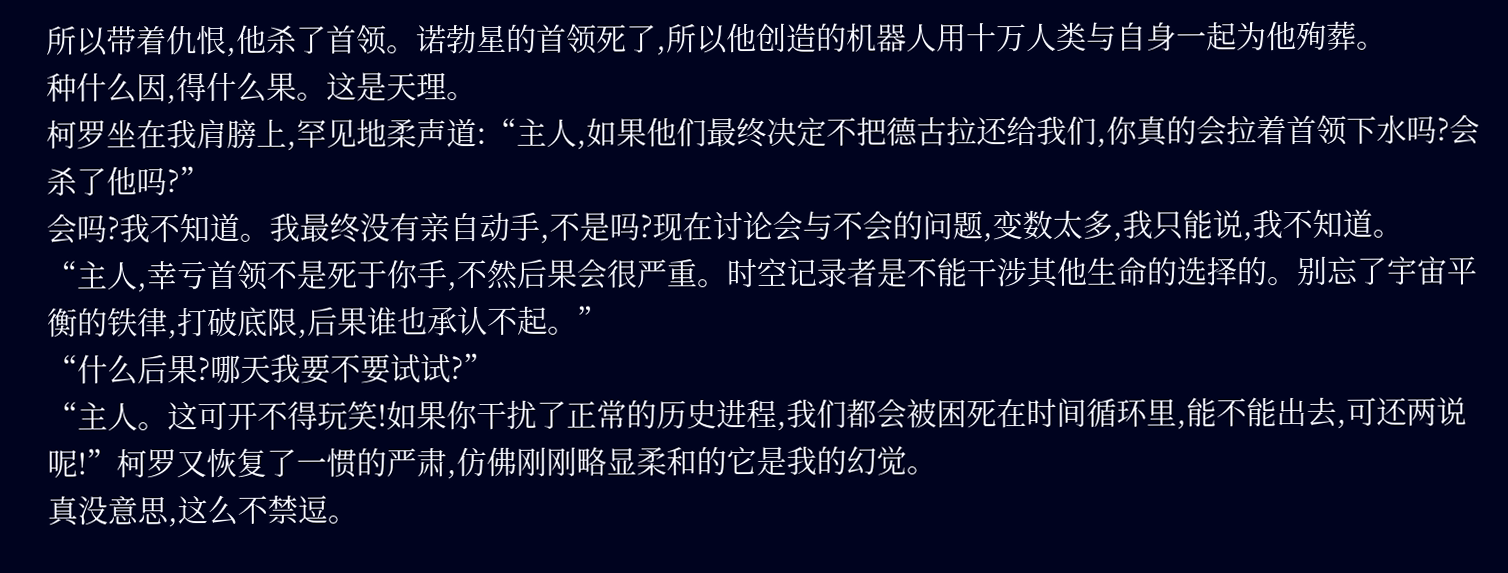所以带着仇恨,他杀了首领。诺勃星的首领死了,所以他创造的机器人用十万人类与自身一起为他殉葬。
种什么因,得什么果。这是天理。
柯罗坐在我肩膀上,罕见地柔声道:“主人,如果他们最终决定不把德古拉还给我们,你真的会拉着首领下水吗?会杀了他吗?”
会吗?我不知道。我最终没有亲自动手,不是吗?现在讨论会与不会的问题,变数太多,我只能说,我不知道。
“主人,幸亏首领不是死于你手,不然后果会很严重。时空记录者是不能干涉其他生命的选择的。别忘了宇宙平衡的铁律,打破底限,后果谁也承认不起。”
“什么后果?哪天我要不要试试?”
“主人。这可开不得玩笑!如果你干扰了正常的历史进程,我们都会被困死在时间循环里,能不能出去,可还两说呢!”柯罗又恢复了一惯的严肃,仿佛刚刚略显柔和的它是我的幻觉。
真没意思,这么不禁逗。